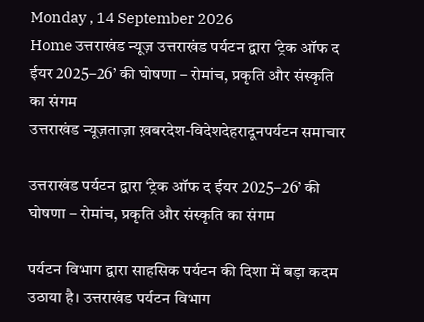Monday , 14 September 2026
Home उत्तराखंड न्यूज़ उत्तराखंड पर्यटन द्वारा ‘ट्रेक ऑफ द ईयर 2025–26’ की घोषणा – रोमांच, प्रकृति और संस्कृति का संगम
उत्तराखंड न्यूज़ताज़ा ख़बरदेश-विदेशदेहरादूनपर्यटन समाचार

उत्तराखंड पर्यटन द्वारा ‘ट्रेक ऑफ द ईयर 2025–26’ की घोषणा – रोमांच, प्रकृति और संस्कृति का संगम

पर्यटन विभाग द्वारा साहसिक पर्यटन की दिशा में बड़ा कदम उठाया है। उत्तराखंड पर्यटन विभाग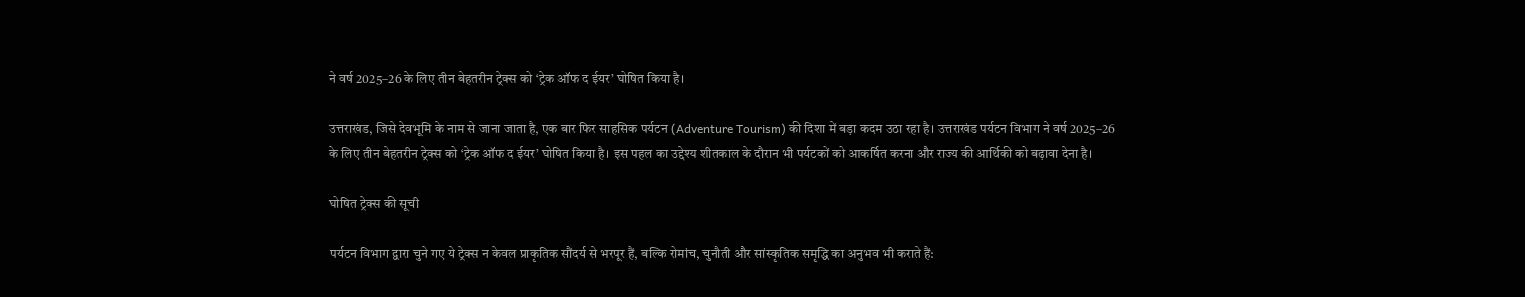ने वर्ष 2025–26 के लिए तीन बेहतरीन ट्रेक्स को ‘ट्रेक ऑफ द ईयर’ घोषित किया है।

उत्तराखंड, जिसे देवभूमि के नाम से जाना जाता है, एक बार फिर साहसिक पर्यटन (Adventure Tourism) की दिशा में बड़ा कदम उठा रहा है। उत्तराखंड पर्यटन विभाग ने वर्ष 2025–26 के लिए तीन बेहतरीन ट्रेक्स को ‘ट्रेक ऑफ द ईयर’ घोषित किया है। इस पहल का उद्देश्य शीतकाल के दौरान भी पर्यटकों को आकर्षित करना और राज्य की आर्थिकी को बढ़ावा देना है।

घोषित ट्रेक्स की सूची

पर्यटन विभाग द्वारा चुने गए ये ट्रेक्स न केवल प्राकृतिक सौंदर्य से भरपूर हैं, बल्कि रोमांच, चुनौती और सांस्कृतिक समृद्धि का अनुभव भी कराते हैं: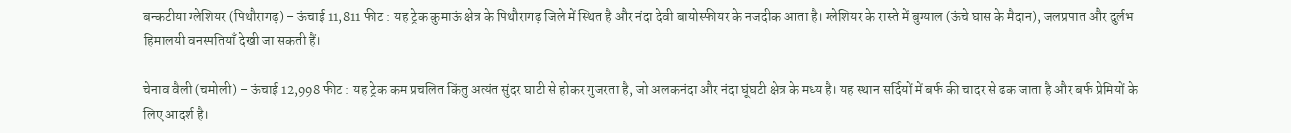बन्कटीया ग्लेशियर (पिथौरागढ़) – ऊंचाई 11,811 फीट : यह ट्रेक कुमाऊं क्षेत्र के पिथौरागढ़ जिले में स्थित है और नंदा देवी बायोस्फीयर के नजदीक आता है। ग्लेशियर के रास्ते में बुग्याल (ऊंचे घास के मैदान), जलप्रपात और दुर्लभ हिमालयी वनस्पतियाँ देखी जा सकती हैं।

चेनाव वैली (चमोली) – ऊंचाई 12,998 फीट : यह ट्रेक कम प्रचलित किंतु अत्यंत सुंदर घाटी से होकर गुजरता है, जो अलकनंदा और नंदा घूंघटी क्षेत्र के मध्य है। यह स्थान सर्दियों में बर्फ की चादर से ढक जाता है और बर्फ प्रेमियों के लिए आदर्श है।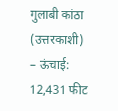गुलाबी कांठा (उत्तरकाशी) – ऊंचाई: 12,431 फीट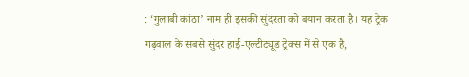: ‘गुलाबी कांठा’ नाम ही इसकी सुंदरता को बयान करता है। यह ट्रेक गढ़वाल के सबसे सुंदर हाई-एल्टीट्यूड ट्रेक्स में से एक है,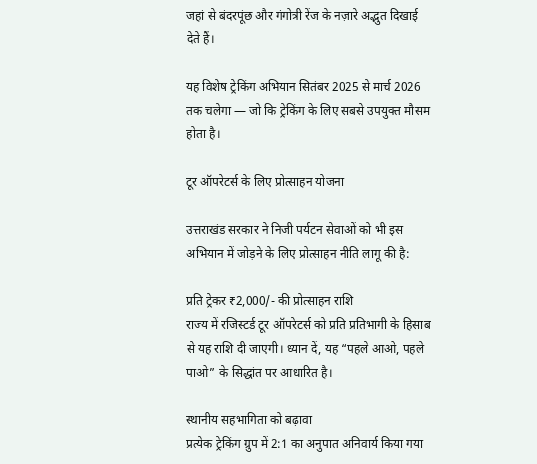जहां से बंदरपूंछ और गंगोत्री रेंज के नज़ारे अद्भुत दिखाई देते हैं।

यह विशेष ट्रेकिंग अभियान सितंबर 2025 से मार्च 2026 तक चलेगा — जो कि ट्रेकिंग के लिए सबसे उपयुक्त मौसम होता है।

टूर ऑपरेटर्स के लिए प्रोत्साहन योजना

उत्तराखंड सरकार ने निजी पर्यटन सेवाओं को भी इस अभियान में जोड़ने के लिए प्रोत्साहन नीति लागू की है:

प्रति ट्रेकर ₹2,000/- की प्रोत्साहन राशि
राज्य में रजिस्टर्ड टूर ऑपरेटर्स को प्रति प्रतिभागी के हिसाब से यह राशि दी जाएगी। ध्यान दें, यह “पहले आओ, पहले पाओ” के सिद्धांत पर आधारित है।

स्थानीय सहभागिता को बढ़ावा
प्रत्येक ट्रेकिंग ग्रुप में 2:1 का अनुपात अनिवार्य किया गया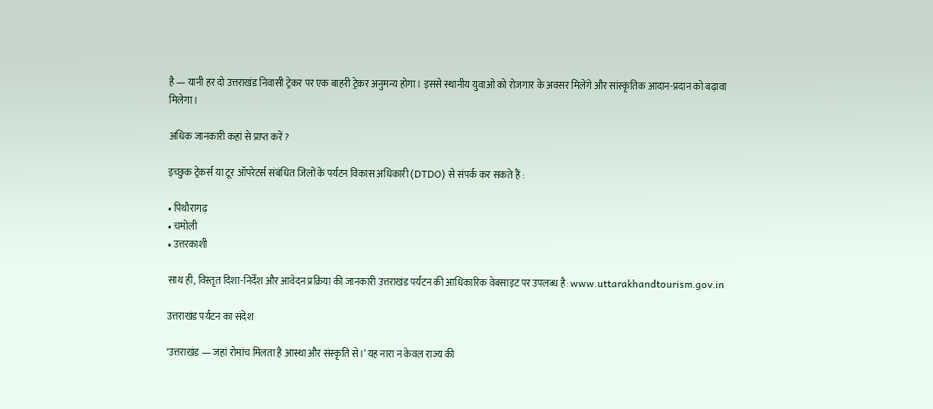है — यानी हर दो उत्तराखंड निवासी ट्रेकर पर एक बाहरी ट्रेकर अनुमन्य होगा। इससे स्थानीय युवाओं को रोजगार के अवसर मिलेंगे और सांस्कृतिक आदान-प्रदान को बढ़ावा मिलेगा।

अधिक जानकारी कहां से प्राप्त करें?

इच्छुक ट्रेकर्स या टूर ऑपरेटर्स संबंधित जिलों के पर्यटन विकास अधिकारी (DTDO) से संपर्क कर सकते हैं :

• पिथौरागढ़
• चमोली
• उत्तरकाशी

साथ ही, विस्तृत दिशा-निर्देश और आवेदन प्रक्रिया की जानकारी उत्तराखंड पर्यटन की आधिकारिक वेबसाइट पर उपलब्ध है: www.uttarakhandtourism.gov.in

उत्तराखंड पर्यटन का संदेश

‘उत्तराखंड — जहां रोमांच मिलता है आस्था और संस्कृति से।’ यह नारा न केवल राज्य की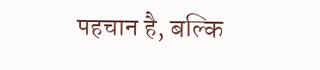पहचान है, बल्कि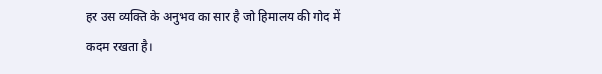हर उस व्यक्ति के अनुभव का सार है जो हिमालय की गोद में कदम रखता है।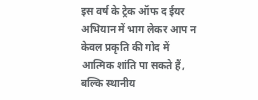इस वर्ष के ट्रेक ऑफ द ईयर अभियान में भाग लेकर आप न केवल प्रकृति की गोद में आत्मिक शांति पा सकते हैं, बल्कि स्थानीय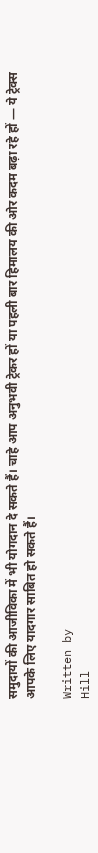समुदायों की आजीविका में भी योगदान दे सकते हैं। चाहे आप अनुभवी ट्रेकर हों या पहली बार हिमालय की ओर कदम बढ़ा रहे हों — ये ट्रेक्स आपके लिए यादगार साबित हो सकते हैं।

Written by
Hill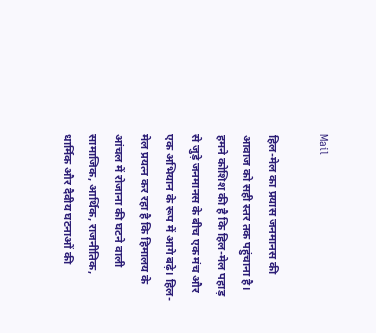Mail

हिल-मेल का प्रयास जनमानस की आवाज को सही स्तर तक पहुंचाना है। हमने कोशिश की है कि हिल-मेल पहाड़ से जुड़े जनमानस के बीच एक मंच और एक अभियान के रूप में आगे बढ़े। हिल-मेल प्रयत्न कर रहा है कि हिमालय के आंचल में रोजाना की घटने वाली सामाजिक, आर्थिक, राजनीतिक, धार्मिक और दैवीय घटनाओं की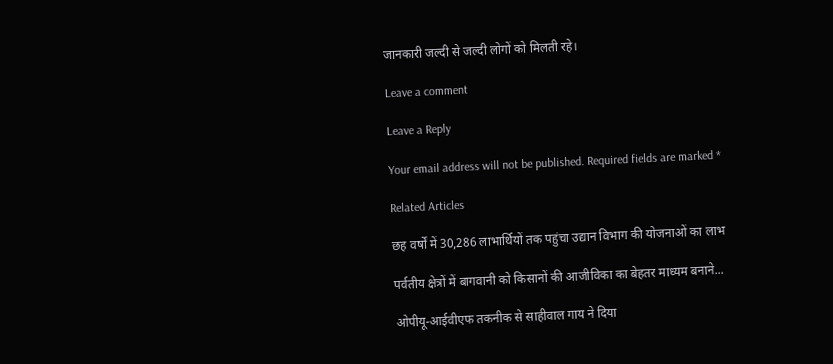जानकारी जल्दी से जल्दी लोगों को मिलती रहे।

Leave a comment

Leave a Reply

Your email address will not be published. Required fields are marked *

Related Articles

छह वर्षों में 30,286 लाभार्थियों तक पहुंचा उद्यान विभाग की योजनाओं का लाभ

पर्वतीय क्षेत्रों में बागवानी को किसानों की आजीविका का बेहतर माध्यम बनाने...

ओपीयू-आईवीएफ तकनीक से साहीवाल गाय ने दिया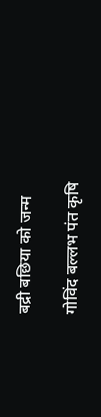बद्री बछिया को जन्म

गोविंद बल्लभ पंत कृषि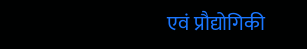एवं प्रौद्योगिकी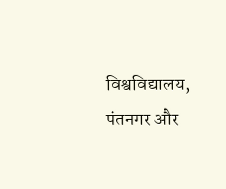विश्वविद्यालय, पंतनगर और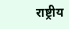राष्ट्रीय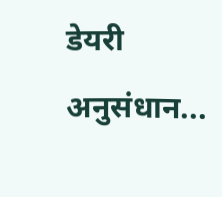डेयरी अनुसंधान...